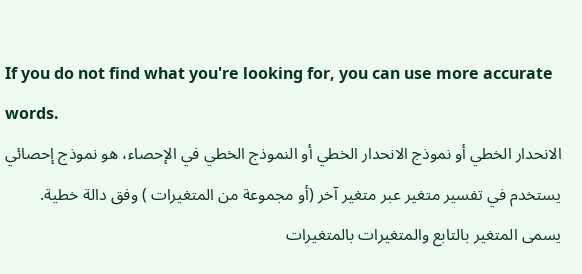If you do not find what you're looking for, you can use more accurate words.
الانحدار الخطي أو نموذج الانحدار الخطي أو النموذج الخطي في الإحصاء، هو نموذج إحصائي يستخدم في تفسير متغير عبر متغير آخر (أو مجموعة من المتغيرات ) وفق دالة خطية.
يسمى المتغير بالتابع والمتغيرات بالمتغيرات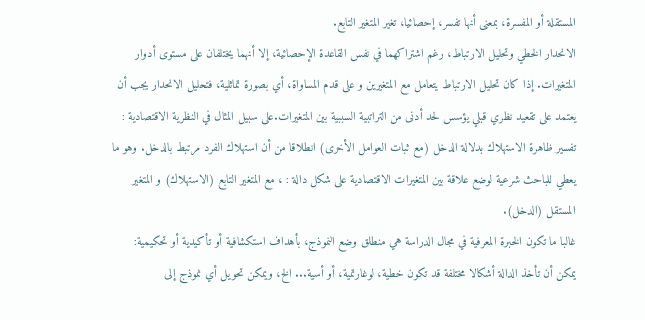المستقلة أو المفسرة، بمعنى أنها تفسر، إحصائيا، تغير المتغير التابع.
الانحدار الخطي وتحليل الارتباط، رغم اشتراكهما في نفس القاعدة الإحصائية، إلا أنهما يختلفان على مستوى أدوار المتغيرات. إذا كان تحليل الارتباط يتعامل مع المتغيرين و على قدم المساواة، أي بصورة تماثلية، فتحليل الانحدار يجب أن يعتمد على تقعيد نظري قبلي يؤسس لحد أدنى من التراتبية السببية بين المتغيرات.على سبيل المثال في النظرية الاقتصادية : تفسير ظاهرة الاستهلاك بدلالة الدخل (مع ثبات العوامل الأخرى) انطلاقا من أن استهلاك الفرد مرتبط بالدخل. وهو ما يعطي للباحث شرعية لوضع علاقة بين المتغيرات الاقتصادية على شكل دالة : ، مع المتغير التابع (الاستهلاك) و المتغير المستقل (الدخل).
غالبا ما تكون الخبرة المعرفية في مجال الدراسة هي منطلق وضع النموذج، بأهداف استكشافية أو تأكيدية أو تحكيمية:
يمكن أن تأخذ الدالة أشكالا مختلفة قد تكون خطية، لوغارتمية، أو أسية... الخ، ويمكن تحويل أي نموذج إلى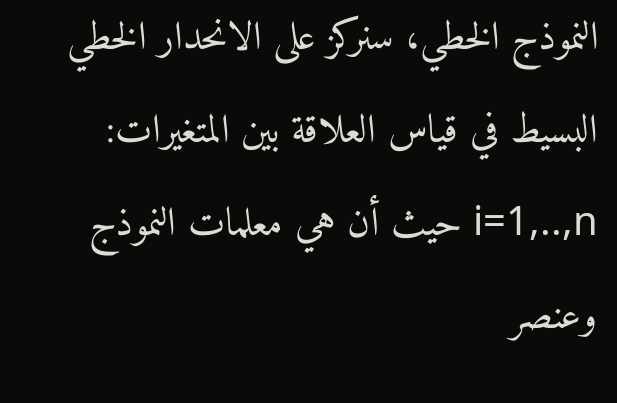النموذج الخطي، سنركز على الانحدار الخطي البسيط في قياس العلاقة بين المتغيرات:
i=1,..,n حيث أن هي معلمات النموذج وعنصر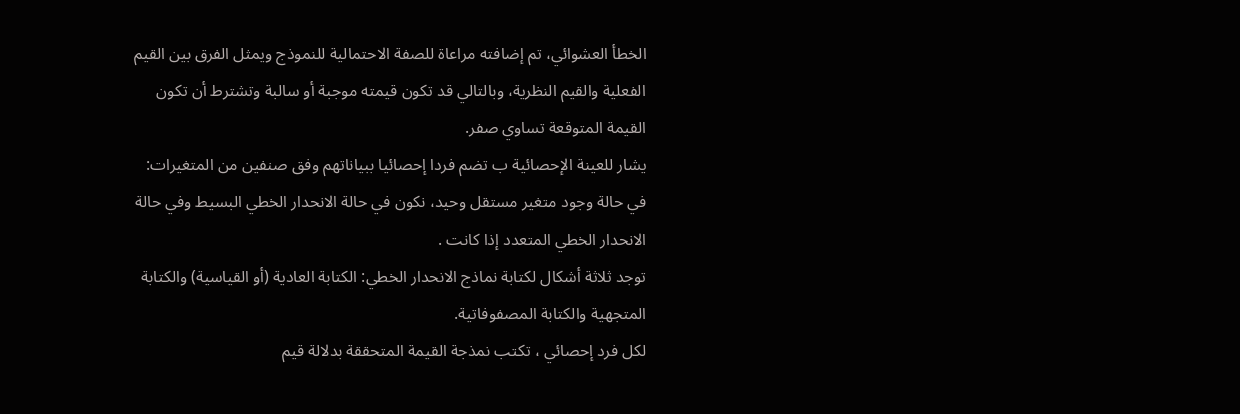الخطأ العشوائي، تم إضافته مراعاة للصفة الاحتمالية للنموذج ويمثل الفرق بين القيم الفعلية والقيم النظرية، وبالتالي قد تكون قيمته موجبة أو سالبة وتشترط أن تكون القيمة المتوقعة تساوي صفر.
يشار للعينة الإحصائية ب تضم فردا إحصائيا ببياناتهم وفق صنفين من المتغيرات:
في حالة وجود متغير مستقل وحيد، نكون في حالة الانحدار الخطي البسيط وفي حالة الانحدار الخطي المتعدد إذا كانت .
توجد ثلاثة أشكال لكتابة نماذج الانحدار الخطي: الكتابة العادية (أو القياسية) والكتابة المتجهية والكتابة المصفوفاتية.
لكل فرد إحصائي ، تكتب نمذجة القيمة المتحققة بدلالة قيم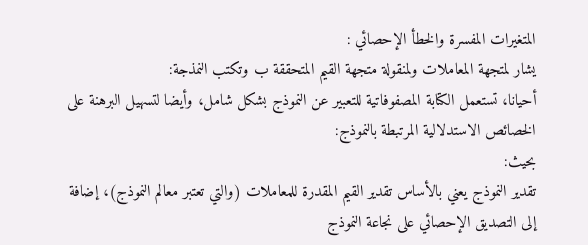المتغيرات المفسرة والخطأ الإحصائي :
يشار لمتجهة المعاملات ولمنقولة متجهة القيم المتحققة ب وتكتب النمذجة:
أحيانا، تستعمل الكتابة المصفوفاتية للتعبير عن النموذج بشكل شامل، وأيضا لتسهيل البرهنة على الخصائص الاستدلالية المرتبطة بالنموذج:
بحيث:
تقدير النموذج يعني بالأساس تقدير القيم المقدرة للمعاملات (والتي تعتبر معالم النموذج)، إضافة إلى التصديق الإحصائي على نجاعة النموذج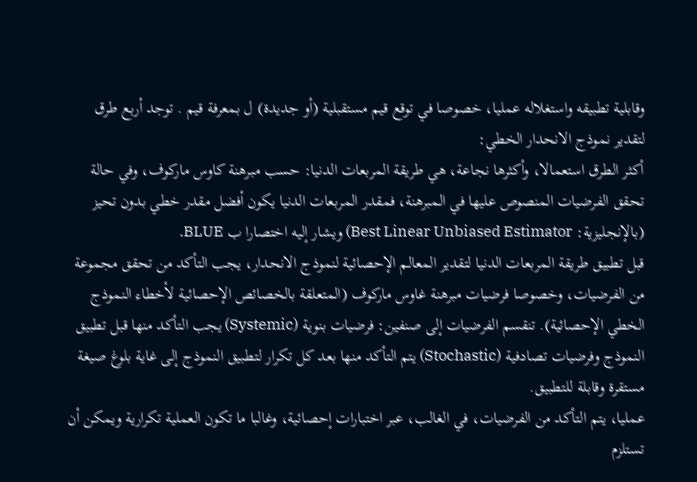وقابلية تطبيقه واستغلاله عمليا، خصوصا في توقع قيم مستقبلية (أو جديدة) ل بمعرفة قيم . توجد أربع طرق لتقدير نموذج الانحدار الخطي:
أكثر الطرق استعمالا، وأكثرها نجاعة، هي طريقة المربعات الدنيا: حسب مبرهنة كاوس ماركوف، وفي حالة تحقق الفرضيات المنصوص عليها في المبرهنة، فمقدر المربعات الدنيا يكون أفضل مقدر خطي بدون تحيز (بالإنجليزية: Best Linear Unbiased Estimator) ويشار إليه اختصارا ب BLUE.
قبل تطبيق طريقة المربعات الدنيا لتقدير المعالم الإحصائية لنموذج الانحدار، يجب التأكد من تحقق مجموعة من الفرضيات، وخصوصا فرضيات مبرهنة غاوس ماركوف (المتعلقة بالخصائص الإحصائية لأخطاء النموذج الخطي الإحصائية). تنقسم الفرضيات إلى صنفين: فرضيات بنوية (Systemic) يجب التأكد منها قبل تطبيق النموذج وفرضيات تصادفية (Stochastic) يتم التأكد منها بعد كل تكرار لتطبيق النموذج إلى غاية بلوغ صيغة مستقرة وقابلة للتطبيق.
عمليا، يتم التأكد من الفرضيات، في الغالب، عبر اختبارات إحصائية، وغالبا ما تكون العملية تكرارية ويمكن أن تستلزم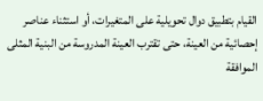القيام بتطبيق دوال تحويلية على المتغيرات، أو استثناء عناصر إحصائية من العينة، حتى تقترب العينة المدروسة من البنية المثلى الموافقة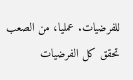للفرضيات. عمليا، من الصعب تحقق كل الفرضيات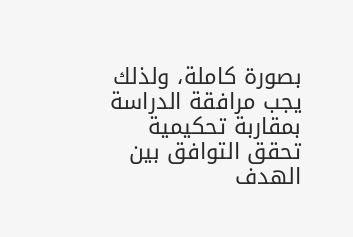بصورة كاملة، ولذلك يجب مرافقة الدراسة بمقاربة تحكيمية تحقق التوافق بين الهدف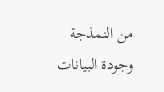من النمذجة وجودة البيانات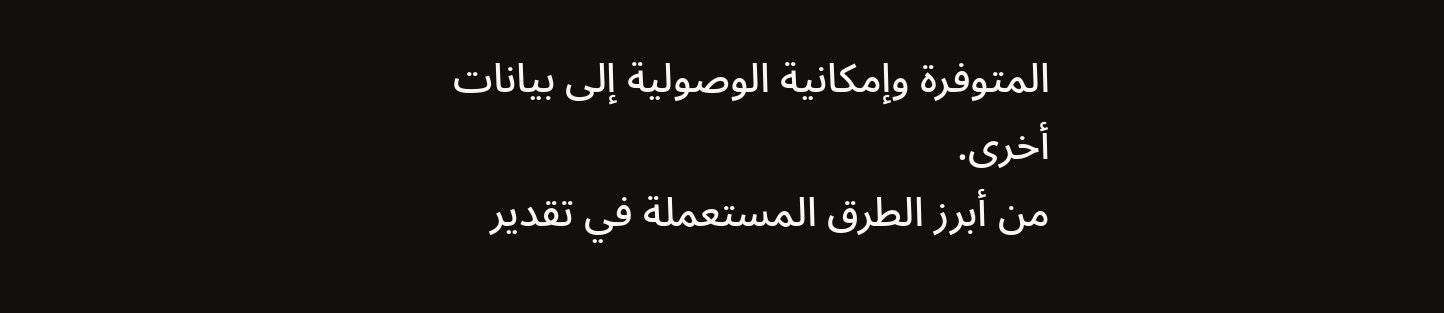المتوفرة وإمكانية الوصولية إلى بيانات أخرى.
من أبرز الطرق المستعملة في تقدير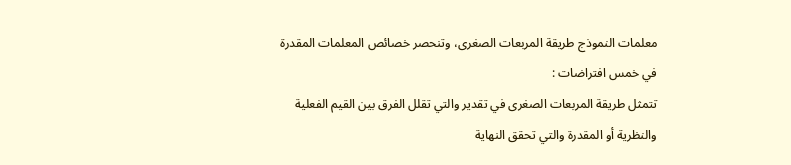معلمات النموذج طريقة المربعات الصغرى، وتنحصر خصائص المعلمات المقدرة في خمس افتراضات :
تتمثل طريقة المربعات الصغرى في تقدير والتي تقلل الفرق بين القيم الفعلية والنظرية أو المقدرة والتي تحقق النهاية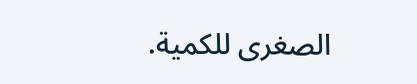الصغرى للكمية.